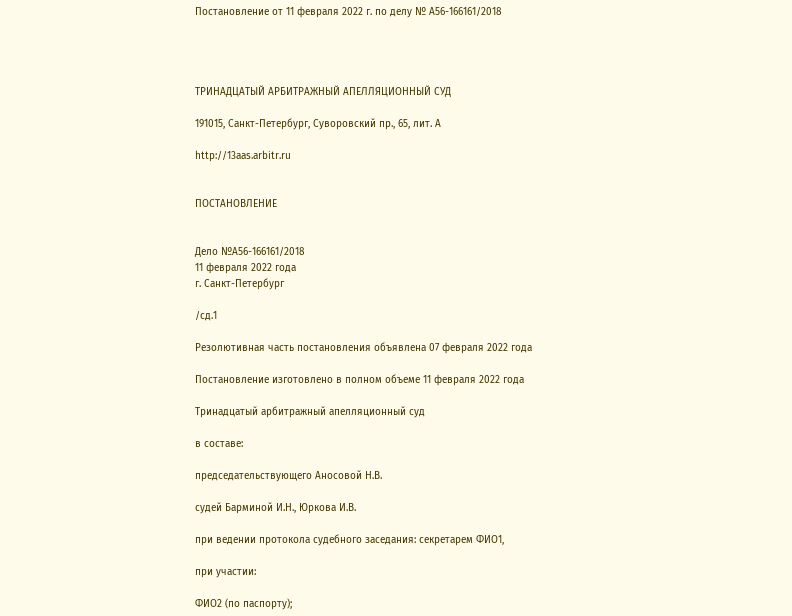Постановление от 11 февраля 2022 г. по делу № А56-166161/2018




ТРИНАДЦАТЫЙ АРБИТРАЖНЫЙ АПЕЛЛЯЦИОННЫЙ СУД

191015, Санкт-Петербург, Суворовский пр., 65, лит. А

http://13aas.arbitr.ru


ПОСТАНОВЛЕНИЕ


Дело №А56-166161/2018
11 февраля 2022 года
г. Санкт-Петербург

/сд.1

Резолютивная часть постановления объявлена 07 февраля 2022 года

Постановление изготовлено в полном объеме 11 февраля 2022 года

Тринадцатый арбитражный апелляционный суд

в составе:

председательствующего Аносовой Н.В.

судей Барминой И.Н., Юркова И.В.

при ведении протокола судебного заседания: секретарем ФИО1,

при участии:

ФИО2 (по паспорту);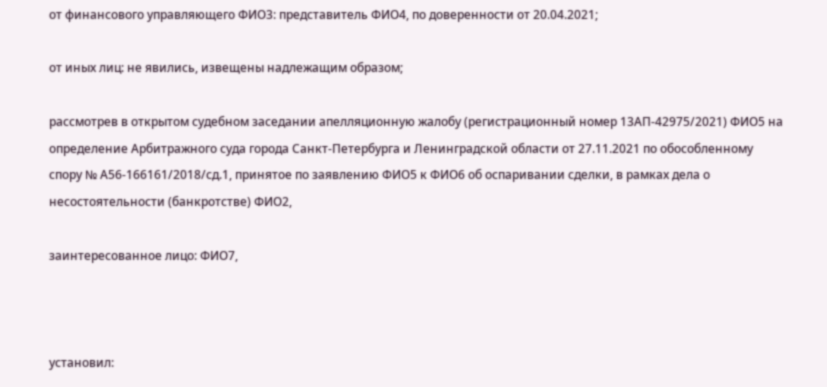от финансового управляющего ФИО3: представитель ФИО4, по доверенности от 20.04.2021;

от иных лиц: не явились, извещены надлежащим образом;

рассмотрев в открытом судебном заседании апелляционную жалобу (регистрационный номер 13АП-42975/2021) ФИО5 на определение Арбитражного суда города Санкт-Петербурга и Ленинградской области от 27.11.2021 по обособленному спору № А56-166161/2018/сд.1, принятое по заявлению ФИО5 к ФИО6 об оспаривании сделки, в рамках дела о несостоятельности (банкротстве) ФИО2,

заинтересованное лицо: ФИО7,



установил: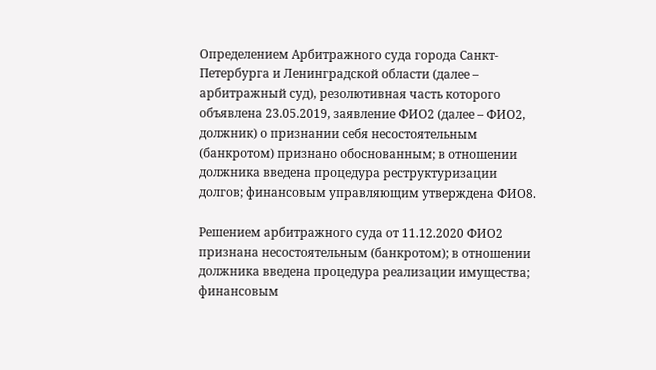Определением Арбитражного суда города Санкт-Петербурга и Ленинградской области (далее – арбитражный суд), резолютивная часть которого объявлена 23.05.2019, заявление ФИО2 (далее – ФИО2, должник) о признании себя несостоятельным (банкротом) признано обоснованным; в отношении должника введена процедура реструктуризации долгов; финансовым управляющим утверждена ФИО8.

Решением арбитражного суда от 11.12.2020 ФИО2 признана несостоятельным (банкротом); в отношении должника введена процедура реализации имущества; финансовым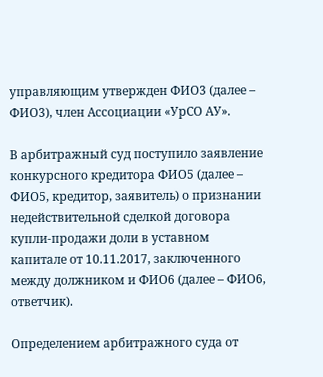управляющим утвержден ФИО3 (далее – ФИО3), член Ассоциации «УрСО АУ».

В арбитражный суд поступило заявление конкурсного кредитора ФИО5 (далее – ФИО5, кредитор, заявитель) о признании недействительной сделкой договора купли-продажи доли в уставном капитале от 10.11.2017, заключенного между должником и ФИО6 (далее – ФИО6, ответчик).

Определением арбитражного суда от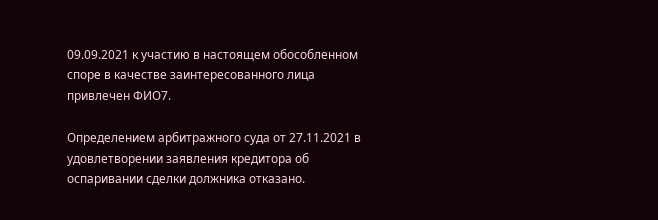09.09.2021 к участию в настоящем обособленном споре в качестве заинтересованного лица привлечен ФИО7.

Определением арбитражного суда от 27.11.2021 в удовлетворении заявления кредитора об оспаривании сделки должника отказано.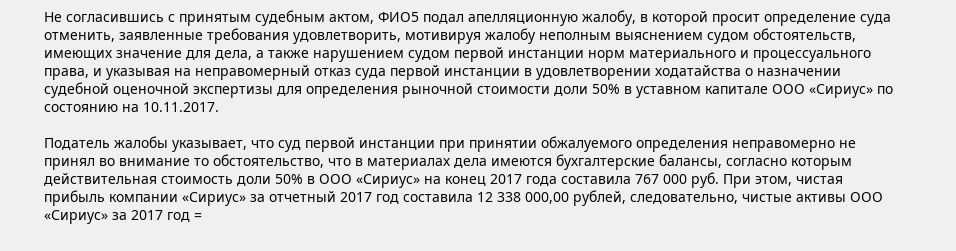Не согласившись с принятым судебным актом, ФИО5 подал апелляционную жалобу, в которой просит определение суда отменить, заявленные требования удовлетворить, мотивируя жалобу неполным выяснением судом обстоятельств, имеющих значение для дела, а также нарушением судом первой инстанции норм материального и процессуального права, и указывая на неправомерный отказ суда первой инстанции в удовлетворении ходатайства о назначении судебной оценочной экспертизы для определения рыночной стоимости доли 50% в уставном капитале ООО «Сириус» по состоянию на 10.11.2017.

Податель жалобы указывает, что суд первой инстанции при принятии обжалуемого определения неправомерно не принял во внимание то обстоятельство, что в материалах дела имеются бухгалтерские балансы, согласно которым действительная стоимость доли 50% в ООО «Сириус» на конец 2017 года составила 767 000 руб. При этом, чистая прибыль компании «Сириус» за отчетный 2017 год составила 12 338 000,00 рублей, следовательно, чистые активы ООО «Сириус» за 2017 год =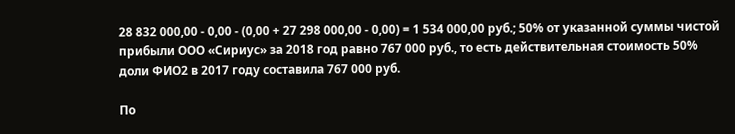28 832 000,00 - 0,00 - (0,00 + 27 298 000,00 - 0,00) = 1 534 000,00 руб.; 50% от указанной суммы чистой прибыли ООО «Сириус» за 2018 год равно 767 000 руб., то есть действительная стоимость 50% доли ФИО2 в 2017 году составила 767 000 руб.

По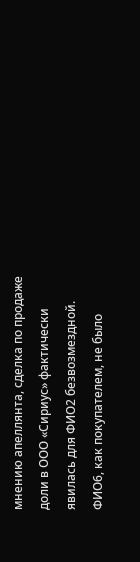мнению апеллянта, сделка по продаже доли в ООО «Сириус» фактически явилась для ФИО2 безвозмездной. ФИО6, как покупателем, не было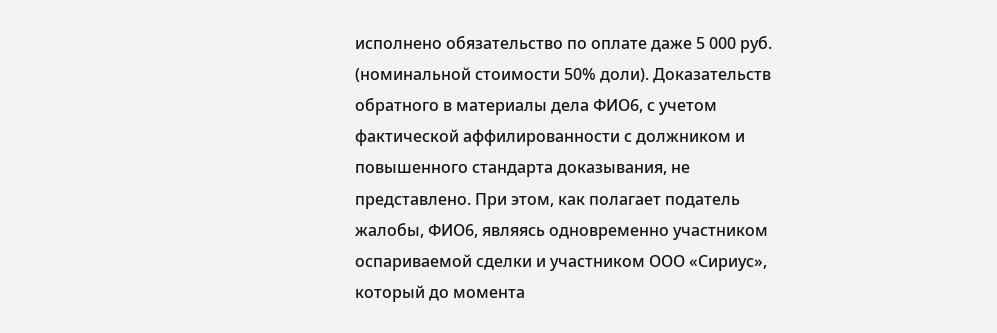исполнено обязательство по оплате даже 5 000 руб. (номинальной стоимости 50% доли). Доказательств обратного в материалы дела ФИО6, с учетом фактической аффилированности с должником и повышенного стандарта доказывания, не представлено. При этом, как полагает податель жалобы, ФИО6, являясь одновременно участником оспариваемой сделки и участником ООО «Сириус», который до момента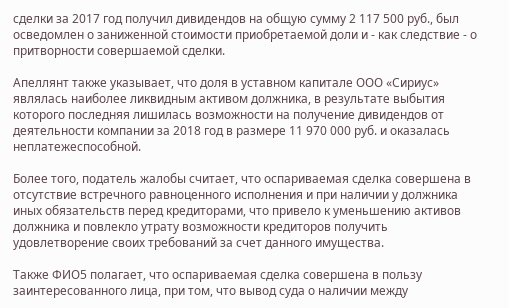сделки за 2017 год получил дивидендов на общую сумму 2 117 500 руб., был осведомлен о заниженной стоимости приобретаемой доли и - как следствие - о притворности совершаемой сделки.

Апеллянт также указывает, что доля в уставном капитале ООО «Сириус» являлась наиболее ликвидным активом должника, в результате выбытия которого последняя лишилась возможности на получение дивидендов от деятельности компании за 2018 год в размере 11 970 000 руб. и оказалась неплатежеспособной.

Более того, податель жалобы считает, что оспариваемая сделка совершена в отсутствие встречного равноценного исполнения и при наличии у должника иных обязательств перед кредиторами, что привело к уменьшению активов должника и повлекло утрату возможности кредиторов получить удовлетворение своих требований за счет данного имущества.

Также ФИО5 полагает, что оспариваемая сделка совершена в пользу заинтересованного лица, при том, что вывод суда о наличии между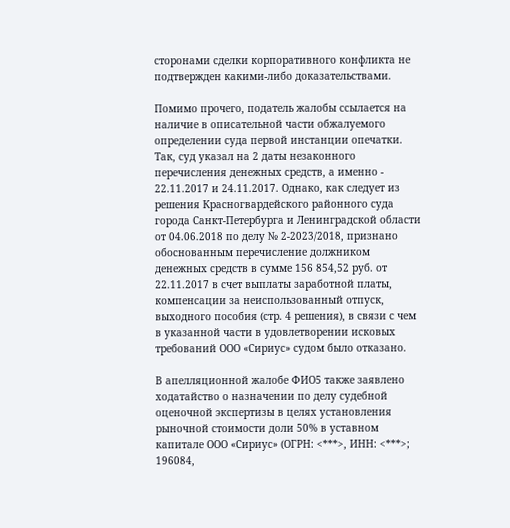сторонами сделки корпоративного конфликта не подтвержден какими-либо доказательствами.

Помимо прочего, податель жалобы ссылается на наличие в описательной части обжалуемого определении суда первой инстанции опечатки. Так, суд указал на 2 даты незаконного перечисления денежных средств, а именно - 22.11.2017 и 24.11.2017. Однако, как следует из решения Красногвардейского районного суда города Санкт-Петербурга и Ленинградской области от 04.06.2018 по делу № 2-2023/2018, признано обоснованным перечисление должником денежных средств в сумме 156 854,52 руб. от 22.11.2017 в счет выплаты заработной платы, компенсации за неиспользованный отпуск, выходного пособия (стр. 4 решения), в связи с чем в указанной части в удовлетворении исковых требований ООО «Сириус» судом было отказано.

В апелляционной жалобе ФИО5 также заявлено ходатайство о назначении по делу судебной оценочной экспертизы в целях установления рыночной стоимости доли 50% в уставном капитале ООО «Сириус» (ОГРН: <***>, ИНН: <***>; 196084,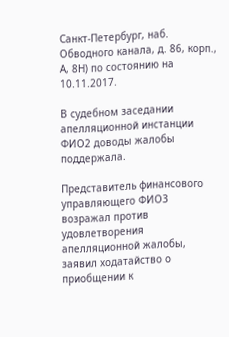Санкт-Петербург, наб. Обводного канала, д. 86, корп., А, 8Н) по состоянию на 10.11.2017.

В судебном заседании апелляционной инстанции ФИО2 доводы жалобы поддержала.

Представитель финансового управляющего ФИО3 возражал против удовлетворения апелляционной жалобы, заявил ходатайство о приобщении к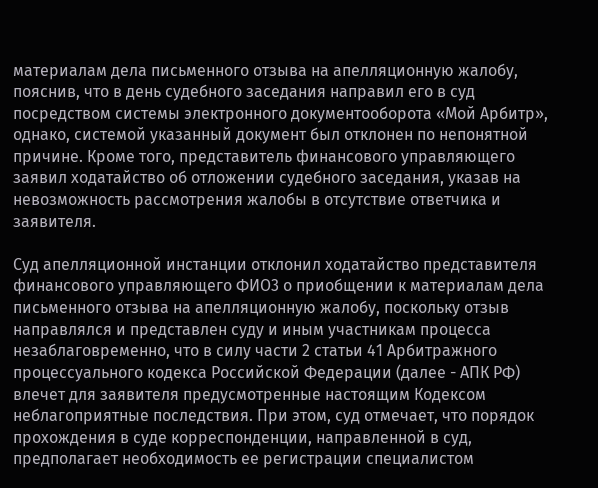материалам дела письменного отзыва на апелляционную жалобу, пояснив, что в день судебного заседания направил его в суд посредством системы электронного документооборота «Мой Арбитр», однако, системой указанный документ был отклонен по непонятной причине. Кроме того, представитель финансового управляющего заявил ходатайство об отложении судебного заседания, указав на невозможность рассмотрения жалобы в отсутствие ответчика и заявителя.

Суд апелляционной инстанции отклонил ходатайство представителя финансового управляющего ФИО3 о приобщении к материалам дела письменного отзыва на апелляционную жалобу, поскольку отзыв направлялся и представлен суду и иным участникам процесса незаблаговременно, что в силу части 2 статьи 41 Арбитражного процессуального кодекса Российской Федерации (далее - АПК РФ) влечет для заявителя предусмотренные настоящим Кодексом неблагоприятные последствия. При этом, суд отмечает, что порядок прохождения в суде корреспонденции, направленной в суд, предполагает необходимость ее регистрации специалистом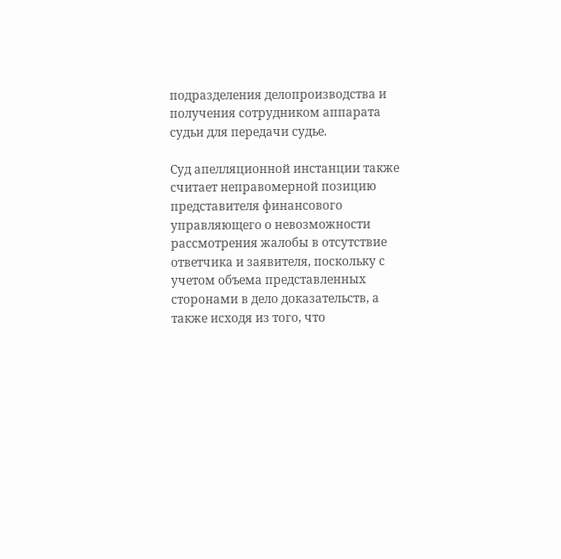подразделения делопроизводства и получения сотрудником аппарата судьи для передачи судье.

Суд апелляционной инстанции также считает неправомерной позицию представителя финансового управляющего о невозможности рассмотрения жалобы в отсутствие ответчика и заявителя, поскольку с учетом объема представленных сторонами в дело доказательств, а также исходя из того, что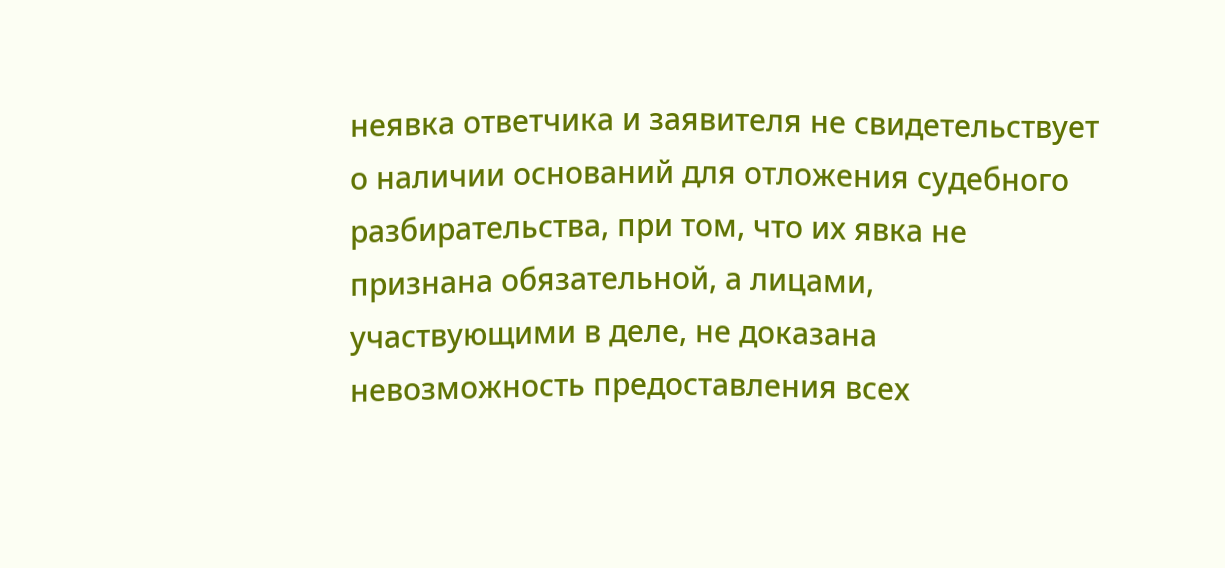неявка ответчика и заявителя не свидетельствует о наличии оснований для отложения судебного разбирательства, при том, что их явка не признана обязательной, а лицами, участвующими в деле, не доказана невозможность предоставления всех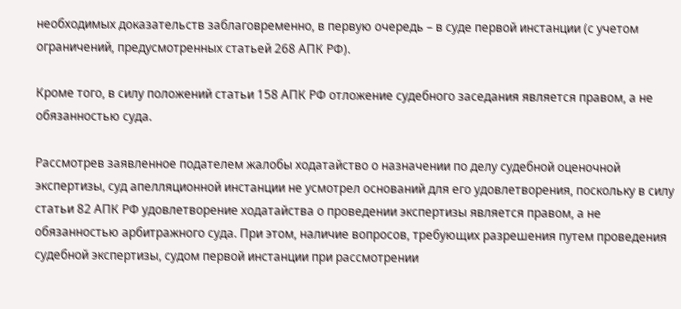необходимых доказательств заблаговременно, в первую очередь – в суде первой инстанции (с учетом ограничений, предусмотренных статьей 268 АПК РФ).

Кроме того, в силу положений статьи 158 АПК РФ отложение судебного заседания является правом, а не обязанностью суда.

Рассмотрев заявленное подателем жалобы ходатайство о назначении по делу судебной оценочной экспертизы, суд апелляционной инстанции не усмотрел оснований для его удовлетворения, поскольку в силу статьи 82 АПК РФ удовлетворение ходатайства о проведении экспертизы является правом, а не обязанностью арбитражного суда. При этом, наличие вопросов, требующих разрешения путем проведения судебной экспертизы, судом первой инстанции при рассмотрении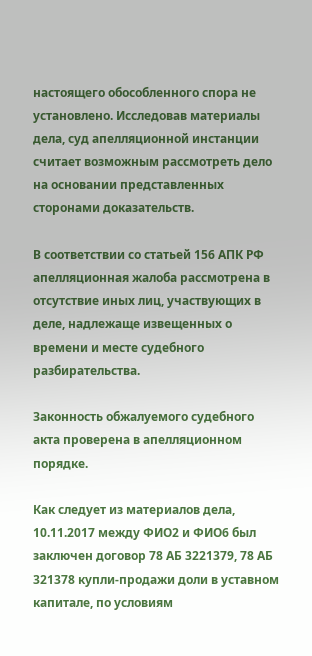настоящего обособленного спора не установлено. Исследовав материалы дела, суд апелляционной инстанции считает возможным рассмотреть дело на основании представленных сторонами доказательств.

В соответствии со статьей 156 АПК РФ апелляционная жалоба рассмотрена в отсутствие иных лиц, участвующих в деле, надлежаще извещенных о времени и месте судебного разбирательства.

Законность обжалуемого судебного акта проверена в апелляционном порядке.

Как следует из материалов дела, 10.11.2017 между ФИО2 и ФИО6 был заключен договор 78 АБ 3221379, 78 АБ 321378 купли-продажи доли в уставном капитале, по условиям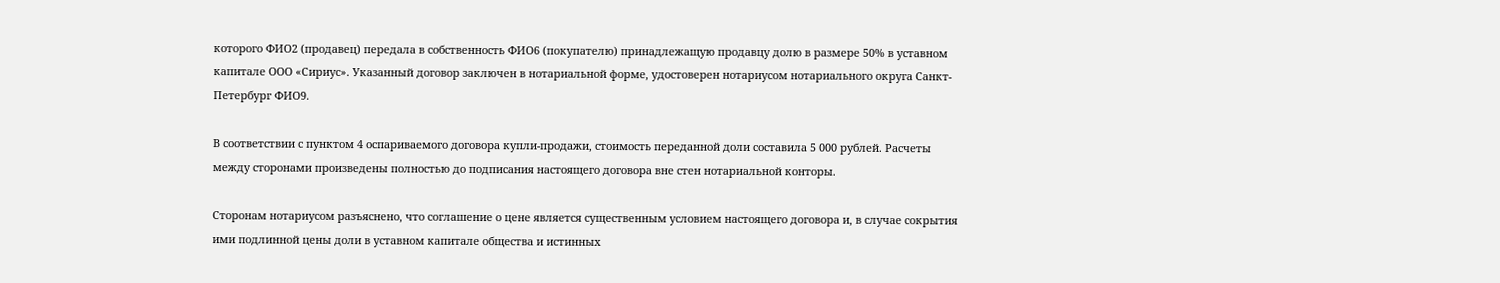которого ФИО2 (продавец) передала в собственность ФИО6 (покупателю) принадлежащую продавцу долю в размере 50% в уставном капитале ООО «Сириус». Указанный договор заключен в нотариальной форме, удостоверен нотариусом нотариального округа Санкт-Петербург ФИО9.

В соответствии с пунктом 4 оспариваемого договора купли-продажи, стоимость переданной доли составила 5 000 рублей. Расчеты между сторонами произведены полностью до подписания настоящего договора вне стен нотариальной конторы.

Сторонам нотариусом разъяснено, что соглашение о цене является существенным условием настоящего договора и, в случае сокрытия ими подлинной цены доли в уставном капитале общества и истинных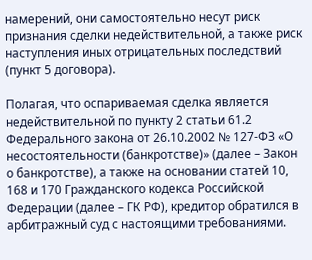намерений, они самостоятельно несут риск признания сделки недействительной, а также риск наступления иных отрицательных последствий (пункт 5 договора).

Полагая, что оспариваемая сделка является недействительной по пункту 2 статьи 61.2 Федерального закона от 26.10.2002 № 127-ФЗ «О несостоятельности (банкротстве)» (далее – Закон о банкротстве), а также на основании статей 10, 168 и 170 Гражданского кодекса Российской Федерации (далее – ГК РФ), кредитор обратился в арбитражный суд с настоящими требованиями.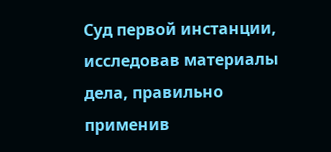Суд первой инстанции, исследовав материалы дела, правильно применив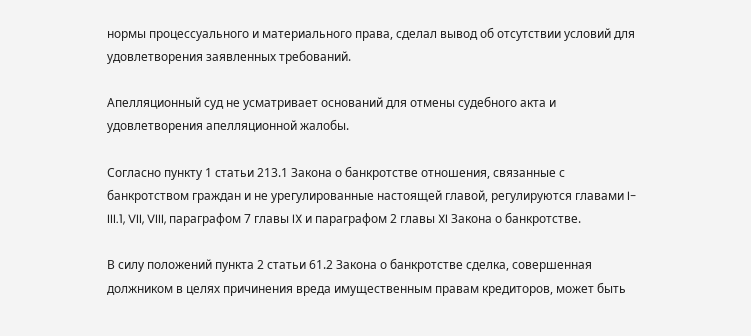нормы процессуального и материального права, сделал вывод об отсутствии условий для удовлетворения заявленных требований.

Апелляционный суд не усматривает оснований для отмены судебного акта и удовлетворения апелляционной жалобы.

Согласно пункту 1 статьи 213.1 Закона о банкротстве отношения, связанные с банкротством граждан и не урегулированные настоящей главой, регулируются главами I-III.1, VII, VIII, параграфом 7 главы IX и параграфом 2 главы XI Закона о банкротстве.

В силу положений пункта 2 статьи 61.2 Закона о банкротстве сделка, совершенная должником в целях причинения вреда имущественным правам кредиторов, может быть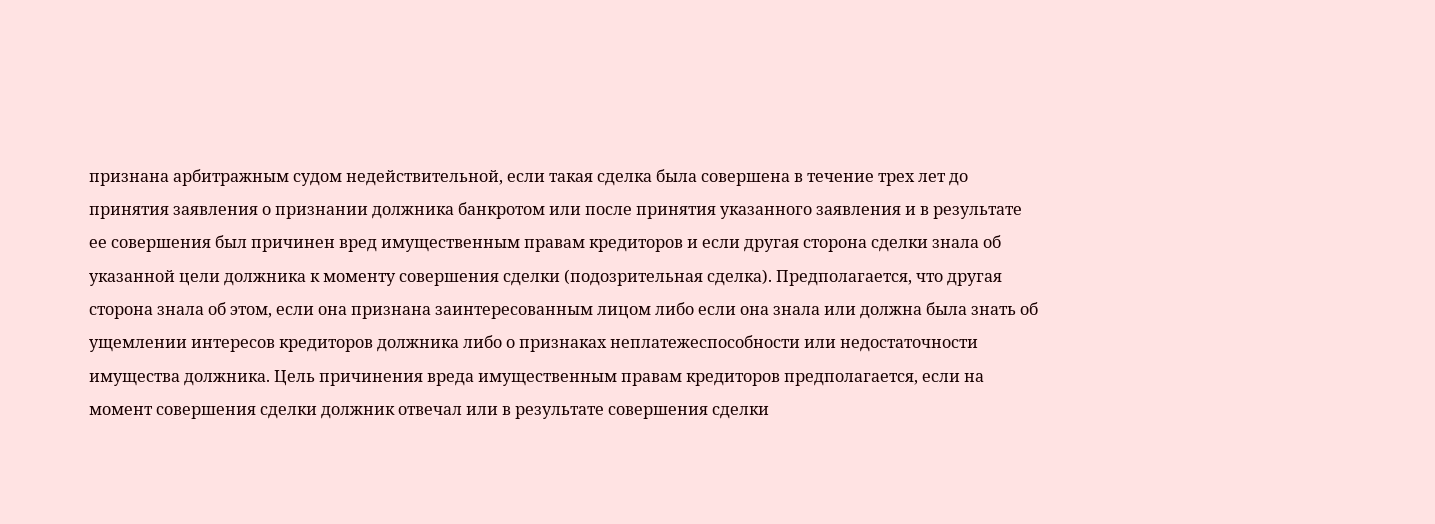признана арбитражным судом недействительной, если такая сделка была совершена в течение трех лет до принятия заявления о признании должника банкротом или после принятия указанного заявления и в результате ее совершения был причинен вред имущественным правам кредиторов и если другая сторона сделки знала об указанной цели должника к моменту совершения сделки (подозрительная сделка). Предполагается, что другая сторона знала об этом, если она признана заинтересованным лицом либо если она знала или должна была знать об ущемлении интересов кредиторов должника либо о признаках неплатежеспособности или недостаточности имущества должника. Цель причинения вреда имущественным правам кредиторов предполагается, если на момент совершения сделки должник отвечал или в результате совершения сделки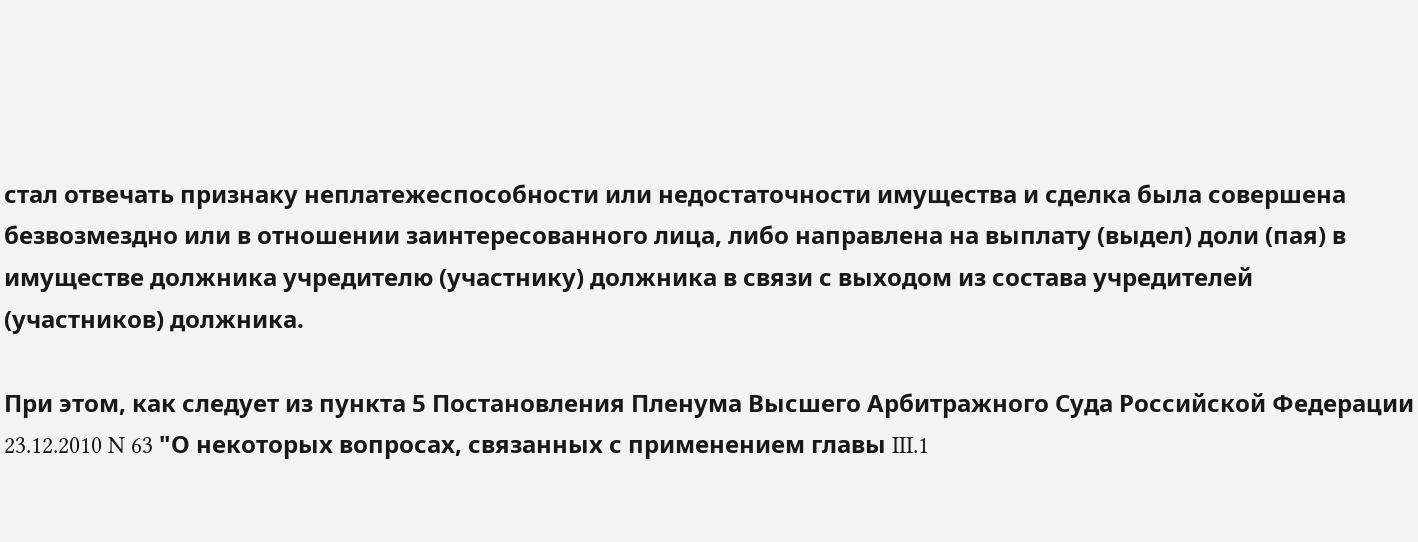стал отвечать признаку неплатежеспособности или недостаточности имущества и сделка была совершена безвозмездно или в отношении заинтересованного лица, либо направлена на выплату (выдел) доли (пая) в имуществе должника учредителю (участнику) должника в связи с выходом из состава учредителей (участников) должника.

При этом, как следует из пункта 5 Постановления Пленума Высшего Арбитражного Суда Российской Федерации 23.12.2010 N 63 "О некоторых вопросах, связанных с применением главы III.1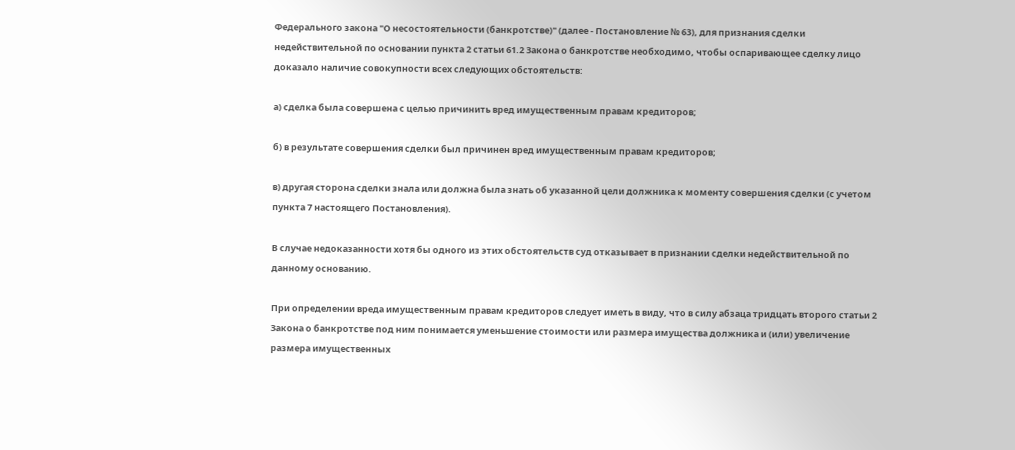Федерального закона "О несостоятельности (банкротстве)" (далее - Постановление № 63), для признания сделки недействительной по основании пункта 2 статьи 61.2 Закона о банкротстве необходимо, чтобы оспаривающее сделку лицо доказало наличие совокупности всех следующих обстоятельств:

а) сделка была совершена с целью причинить вред имущественным правам кредиторов;

б) в результате совершения сделки был причинен вред имущественным правам кредиторов;

в) другая сторона сделки знала или должна была знать об указанной цели должника к моменту совершения сделки (с учетом пункта 7 настоящего Постановления).

В случае недоказанности хотя бы одного из этих обстоятельств суд отказывает в признании сделки недействительной по данному основанию.

При определении вреда имущественным правам кредиторов следует иметь в виду, что в силу абзаца тридцать второго статьи 2 Закона о банкротстве под ним понимается уменьшение стоимости или размера имущества должника и (или) увеличение размера имущественных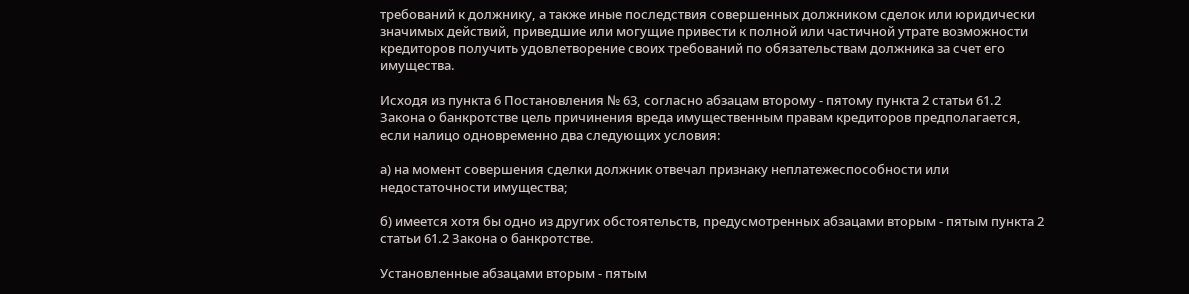требований к должнику, а также иные последствия совершенных должником сделок или юридически значимых действий, приведшие или могущие привести к полной или частичной утрате возможности кредиторов получить удовлетворение своих требований по обязательствам должника за счет его имущества.

Исходя из пункта 6 Постановления № 63, согласно абзацам второму - пятому пункта 2 статьи 61.2 Закона о банкротстве цель причинения вреда имущественным правам кредиторов предполагается, если налицо одновременно два следующих условия:

а) на момент совершения сделки должник отвечал признаку неплатежеспособности или недостаточности имущества;

б) имеется хотя бы одно из других обстоятельств, предусмотренных абзацами вторым - пятым пункта 2 статьи 61.2 Закона о банкротстве.

Установленные абзацами вторым - пятым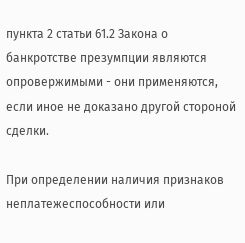пункта 2 статьи 61.2 Закона о банкротстве презумпции являются опровержимыми - они применяются, если иное не доказано другой стороной сделки.

При определении наличия признаков неплатежеспособности или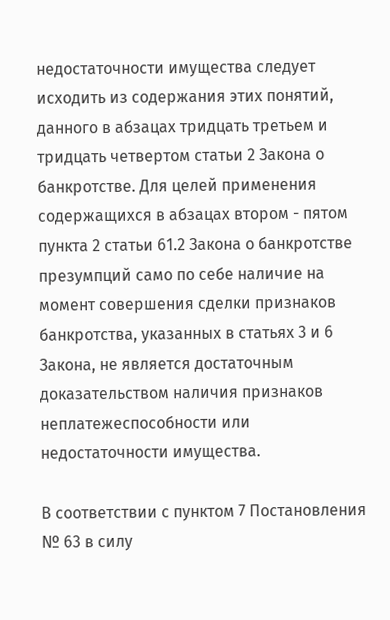недостаточности имущества следует исходить из содержания этих понятий, данного в абзацах тридцать третьем и тридцать четвертом статьи 2 Закона о банкротстве. Для целей применения содержащихся в абзацах втором - пятом пункта 2 статьи 61.2 Закона о банкротстве презумпций само по себе наличие на момент совершения сделки признаков банкротства, указанных в статьях 3 и 6 Закона, не является достаточным доказательством наличия признаков неплатежеспособности или недостаточности имущества.

В соответствии с пунктом 7 Постановления № 63 в силу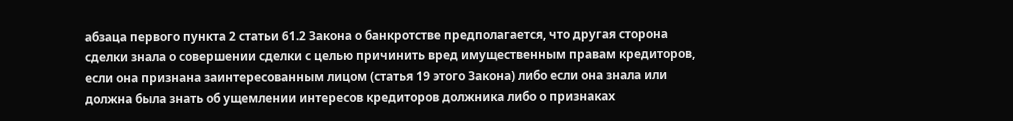абзаца первого пункта 2 статьи 61.2 Закона о банкротстве предполагается, что другая сторона сделки знала о совершении сделки с целью причинить вред имущественным правам кредиторов, если она признана заинтересованным лицом (статья 19 этого Закона) либо если она знала или должна была знать об ущемлении интересов кредиторов должника либо о признаках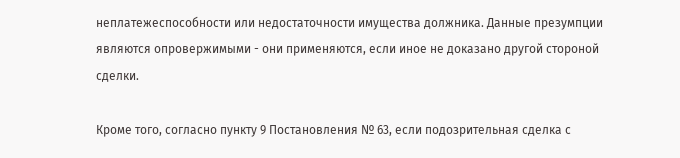неплатежеспособности или недостаточности имущества должника. Данные презумпции являются опровержимыми - они применяются, если иное не доказано другой стороной сделки.

Кроме того, согласно пункту 9 Постановления № 63, если подозрительная сделка с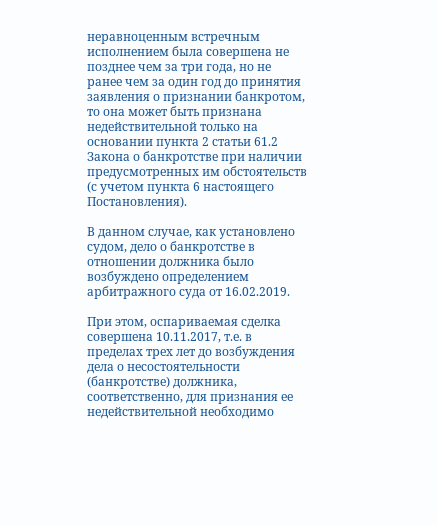неравноценным встречным исполнением была совершена не позднее чем за три года, но не ранее чем за один год до принятия заявления о признании банкротом, то она может быть признана недействительной только на основании пункта 2 статьи 61.2 Закона о банкротстве при наличии предусмотренных им обстоятельств (с учетом пункта 6 настоящего Постановления).

В данном случае, как установлено судом, дело о банкротстве в отношении должника было возбуждено определением арбитражного суда от 16.02.2019.

При этом, оспариваемая сделка совершена 10.11.2017, т.е. в пределах трех лет до возбуждения дела о несостоятельности (банкротстве) должника, соответственно, для признания ее недействительной необходимо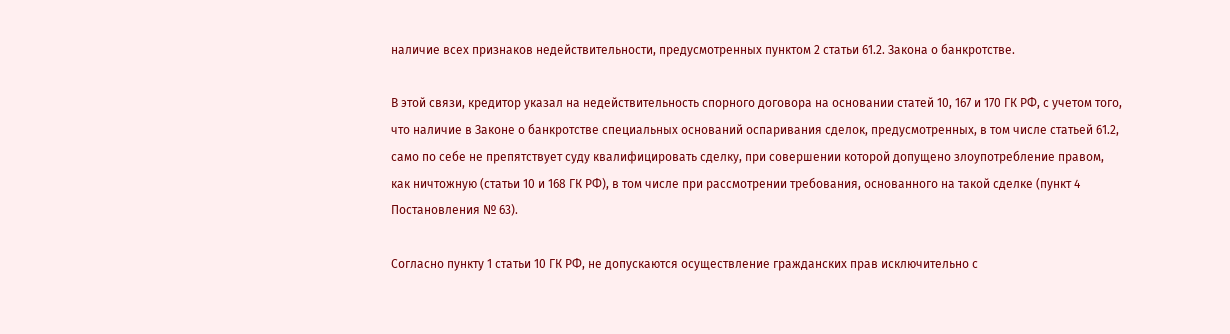наличие всех признаков недействительности, предусмотренных пунктом 2 статьи 61.2. Закона о банкротстве.

В этой связи, кредитор указал на недействительность спорного договора на основании статей 10, 167 и 170 ГК РФ, с учетом того, что наличие в Законе о банкротстве специальных оснований оспаривания сделок, предусмотренных, в том числе статьей 61.2, само по себе не препятствует суду квалифицировать сделку, при совершении которой допущено злоупотребление правом, как ничтожную (статьи 10 и 168 ГК РФ), в том числе при рассмотрении требования, основанного на такой сделке (пункт 4 Постановления № 63).

Согласно пункту 1 статьи 10 ГК РФ, не допускаются осуществление гражданских прав исключительно с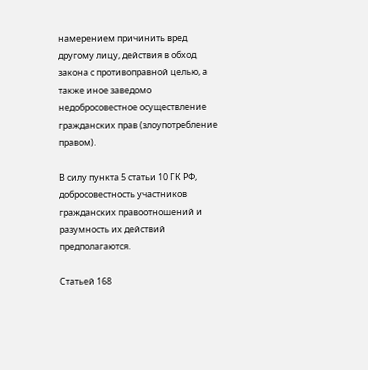намерением причинить вред другому лицу, действия в обход закона с противоправной целью, а также иное заведомо недобросовестное осуществление гражданских прав (злоупотребление правом).

В силу пункта 5 статьи 10 ГК РФ, добросовестность участников гражданских правоотношений и разумность их действий предполагаются.

Статьей 168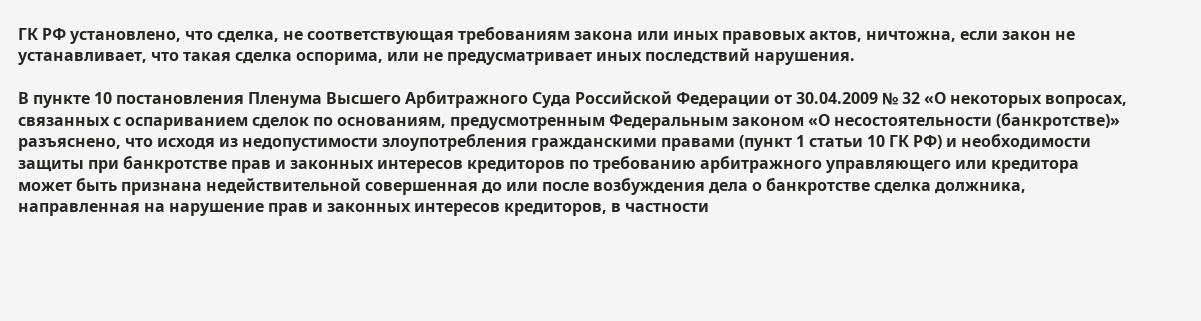ГК РФ установлено, что сделка, не соответствующая требованиям закона или иных правовых актов, ничтожна, если закон не устанавливает, что такая сделка оспорима, или не предусматривает иных последствий нарушения.

В пункте 10 постановления Пленума Высшего Арбитражного Суда Российской Федерации от 30.04.2009 № 32 «О некоторых вопросах, связанных с оспариванием сделок по основаниям, предусмотренным Федеральным законом «О несостоятельности (банкротстве)» разъяснено, что исходя из недопустимости злоупотребления гражданскими правами (пункт 1 статьи 10 ГК РФ) и необходимости защиты при банкротстве прав и законных интересов кредиторов по требованию арбитражного управляющего или кредитора может быть признана недействительной совершенная до или после возбуждения дела о банкротстве сделка должника, направленная на нарушение прав и законных интересов кредиторов, в частности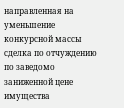направленная на уменьшение конкурсной массы сделка по отчуждению по заведомо заниженной цене имущества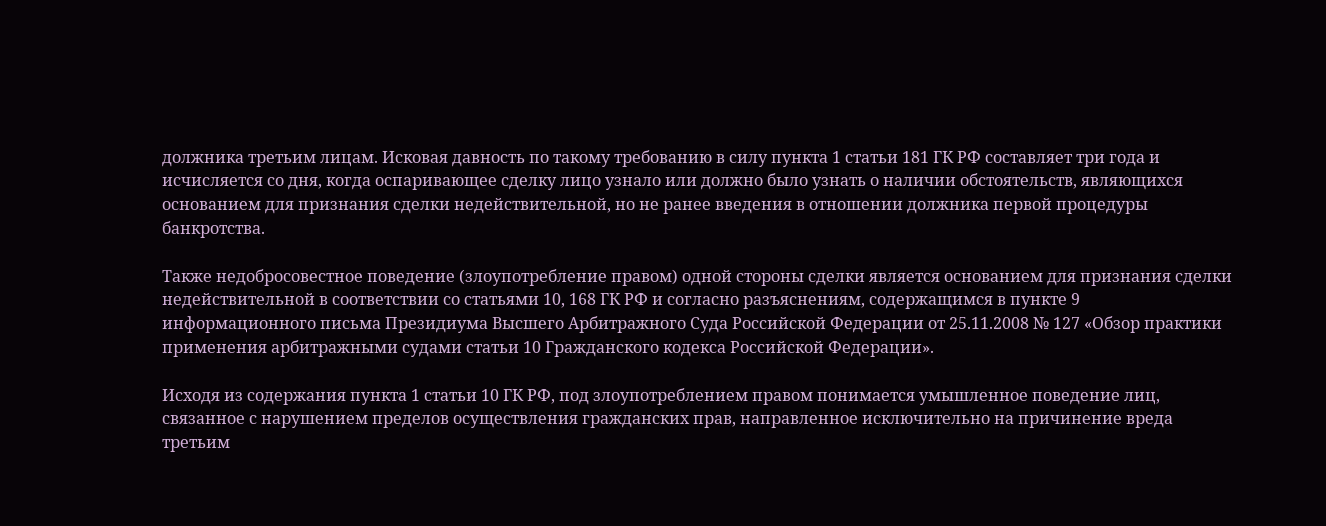должника третьим лицам. Исковая давность по такому требованию в силу пункта 1 статьи 181 ГК РФ составляет три года и исчисляется со дня, когда оспаривающее сделку лицо узнало или должно было узнать о наличии обстоятельств, являющихся основанием для признания сделки недействительной, но не ранее введения в отношении должника первой процедуры банкротства.

Также недобросовестное поведение (злоупотребление правом) одной стороны сделки является основанием для признания сделки недействительной в соответствии со статьями 10, 168 ГК РФ и согласно разъяснениям, содержащимся в пункте 9 информационного письма Президиума Высшего Арбитражного Суда Российской Федерации от 25.11.2008 № 127 «Обзор практики применения арбитражными судами статьи 10 Гражданского кодекса Российской Федерации».

Исходя из содержания пункта 1 статьи 10 ГК РФ, под злоупотреблением правом понимается умышленное поведение лиц, связанное с нарушением пределов осуществления гражданских прав, направленное исключительно на причинение вреда третьим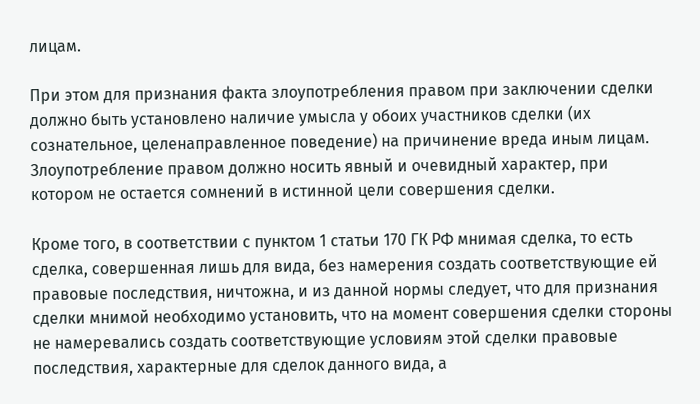лицам.

При этом для признания факта злоупотребления правом при заключении сделки должно быть установлено наличие умысла у обоих участников сделки (их сознательное, целенаправленное поведение) на причинение вреда иным лицам. Злоупотребление правом должно носить явный и очевидный характер, при котором не остается сомнений в истинной цели совершения сделки.

Кроме того, в соответствии с пунктом 1 статьи 170 ГК РФ мнимая сделка, то есть сделка, совершенная лишь для вида, без намерения создать соответствующие ей правовые последствия, ничтожна, и из данной нормы следует, что для признания сделки мнимой необходимо установить, что на момент совершения сделки стороны не намеревались создать соответствующие условиям этой сделки правовые последствия, характерные для сделок данного вида, а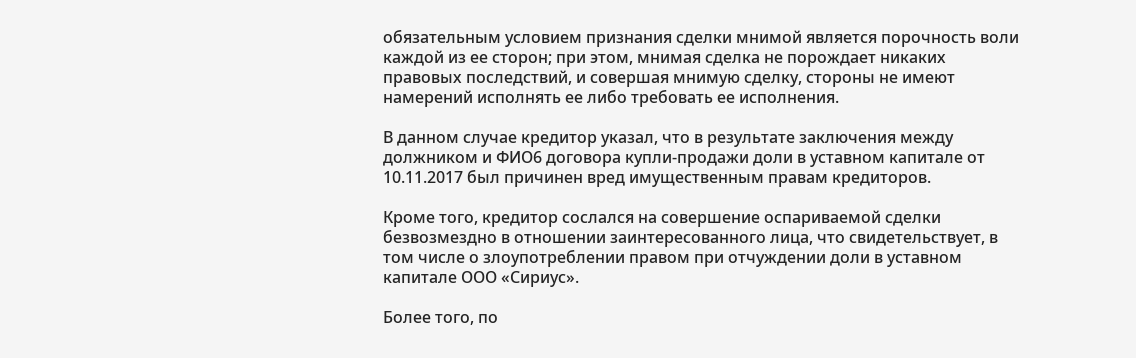обязательным условием признания сделки мнимой является порочность воли каждой из ее сторон; при этом, мнимая сделка не порождает никаких правовых последствий, и совершая мнимую сделку, стороны не имеют намерений исполнять ее либо требовать ее исполнения.

В данном случае кредитор указал, что в результате заключения между должником и ФИО6 договора купли-продажи доли в уставном капитале от 10.11.2017 был причинен вред имущественным правам кредиторов.

Кроме того, кредитор сослался на совершение оспариваемой сделки безвозмездно в отношении заинтересованного лица, что свидетельствует, в том числе о злоупотреблении правом при отчуждении доли в уставном капитале ООО «Сириус».

Более того, по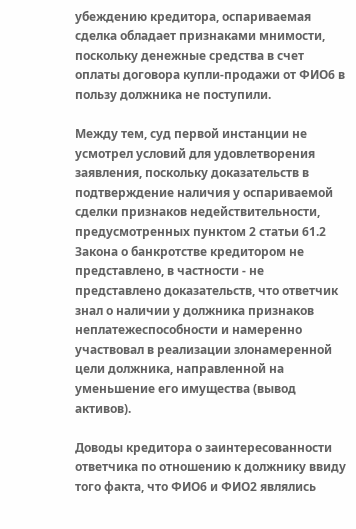убеждению кредитора, оспариваемая сделка обладает признаками мнимости, поскольку денежные средства в счет оплаты договора купли-продажи от ФИО6 в пользу должника не поступили.

Между тем, суд первой инстанции не усмотрел условий для удовлетворения заявления, поскольку доказательств в подтверждение наличия у оспариваемой сделки признаков недействительности, предусмотренных пунктом 2 статьи 61.2 Закона о банкротстве кредитором не представлено, в частности - не представлено доказательств, что ответчик знал о наличии у должника признаков неплатежеспособности и намеренно участвовал в реализации злонамеренной цели должника, направленной на уменьшение его имущества (вывод активов).

Доводы кредитора о заинтересованности ответчика по отношению к должнику ввиду того факта, что ФИО6 и ФИО2 являлись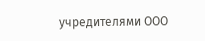учредителями ООО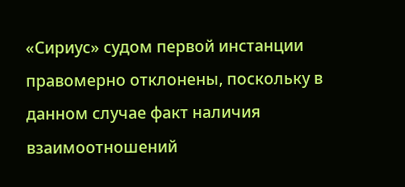«Сириус» судом первой инстанции правомерно отклонены, поскольку в данном случае факт наличия взаимоотношений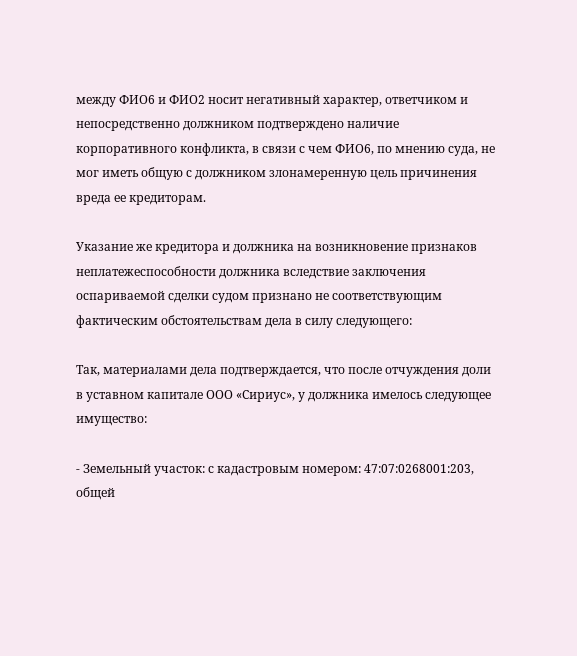между ФИО6 и ФИО2 носит негативный характер, ответчиком и непосредственно должником подтверждено наличие корпоративного конфликта, в связи с чем ФИО6, по мнению суда, не мог иметь общую с должником злонамеренную цель причинения вреда ее кредиторам.

Указание же кредитора и должника на возникновение признаков неплатежеспособности должника вследствие заключения оспариваемой сделки судом признано не соответствующим фактическим обстоятельствам дела в силу следующего:

Так, материалами дела подтверждается, что после отчуждения доли в уставном капитале ООО «Сириус», у должника имелось следующее имущество:

- Земельный участок: с кадастровым номером: 47:07:0268001:203, общей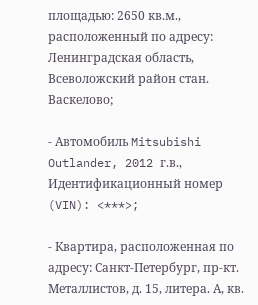площадью: 2650 кв.м., расположенный по адресу: Ленинградская область, Всеволожский район стан. Васкелово;

- Автомобиль Mitsubishi Outlander, 2012 г.в., Идентификационный номер (VIN): <***>;

- Квартира, расположенная по адресу: Санкт-Петербург, пр-кт. Металлистов, д. 15, литера. А, кв.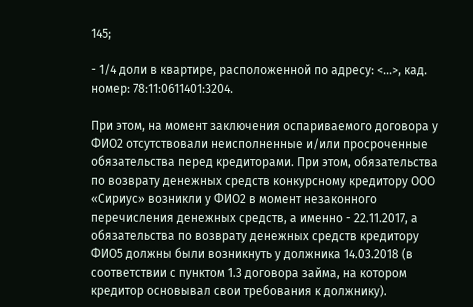145;

- 1/4 доли в квартире, расположенной по адресу: <...>, кад. номер: 78:11:0611401:3204.

При этом, на момент заключения оспариваемого договора у ФИО2 отсутствовали неисполненные и/или просроченные обязательства перед кредиторами. При этом, обязательства по возврату денежных средств конкурсному кредитору ООО «Сириус» возникли у ФИО2 в момент незаконного перечисления денежных средств, а именно - 22.11.2017, а обязательства по возврату денежных средств кредитору ФИО5 должны были возникнуть у должника 14.03.2018 (в соответствии с пунктом 1.3 договора займа, на котором кредитор основывал свои требования к должнику).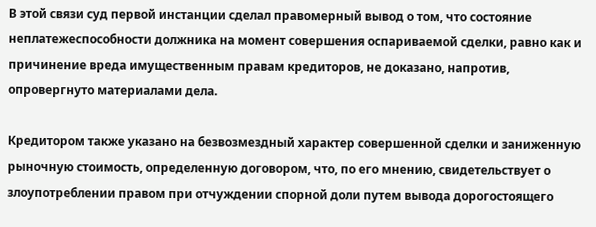В этой связи суд первой инстанции сделал правомерный вывод о том, что состояние неплатежеспособности должника на момент совершения оспариваемой сделки, равно как и причинение вреда имущественным правам кредиторов, не доказано, напротив, опровергнуто материалами дела.

Кредитором также указано на безвозмездный характер совершенной сделки и заниженную рыночную стоимость, определенную договором, что, по его мнению, свидетельствует о злоупотреблении правом при отчуждении спорной доли путем вывода дорогостоящего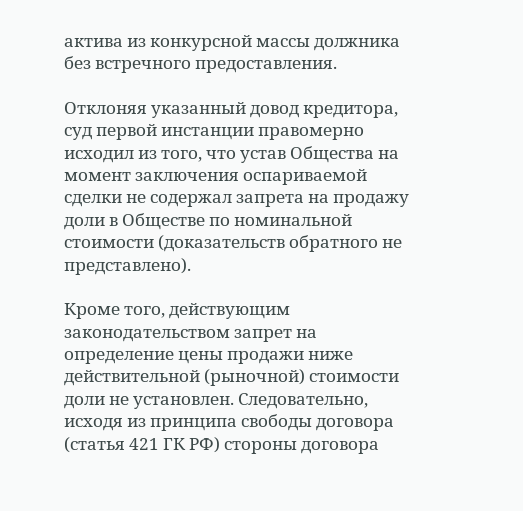актива из конкурсной массы должника без встречного предоставления.

Отклоняя указанный довод кредитора, суд первой инстанции правомерно исходил из того, что устав Общества на момент заключения оспариваемой сделки не содержал запрета на продажу доли в Обществе по номинальной стоимости (доказательств обратного не представлено).

Кроме того, действующим законодательством запрет на определение цены продажи ниже действительной (рыночной) стоимости доли не установлен. Следовательно, исходя из принципа свободы договора (статья 421 ГК РФ) стороны договора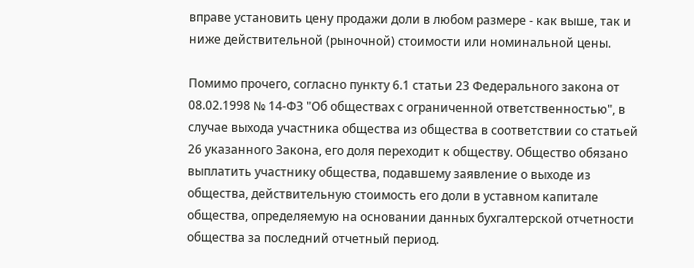вправе установить цену продажи доли в любом размере - как выше, так и ниже действительной (рыночной) стоимости или номинальной цены.

Помимо прочего, согласно пункту 6.1 статьи 23 Федерального закона от 08.02.1998 № 14-ФЗ "Об обществах с ограниченной ответственностью", в случае выхода участника общества из общества в соответствии со статьей 26 указанного Закона, его доля переходит к обществу. Общество обязано выплатить участнику общества, подавшему заявление о выходе из общества, действительную стоимость его доли в уставном капитале общества, определяемую на основании данных бухгалтерской отчетности общества за последний отчетный период.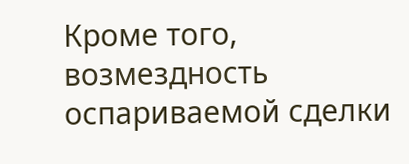Кроме того, возмездность оспариваемой сделки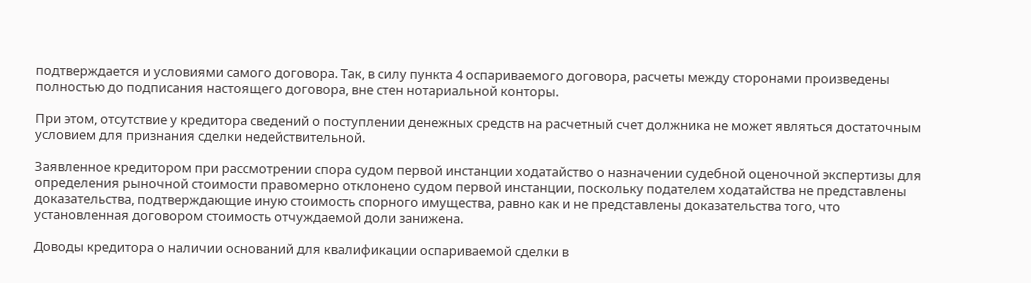подтверждается и условиями самого договора. Так, в силу пункта 4 оспариваемого договора, расчеты между сторонами произведены полностью до подписания настоящего договора, вне стен нотариальной конторы.

При этом, отсутствие у кредитора сведений о поступлении денежных средств на расчетный счет должника не может являться достаточным условием для признания сделки недействительной.

Заявленное кредитором при рассмотрении спора судом первой инстанции ходатайство о назначении судебной оценочной экспертизы для определения рыночной стоимости правомерно отклонено судом первой инстанции, поскольку подателем ходатайства не представлены доказательства, подтверждающие иную стоимость спорного имущества, равно как и не представлены доказательства того, что установленная договором стоимость отчуждаемой доли занижена.

Доводы кредитора о наличии оснований для квалификации оспариваемой сделки в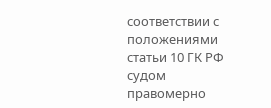соответствии с положениями статьи 10 ГК РФ судом правомерно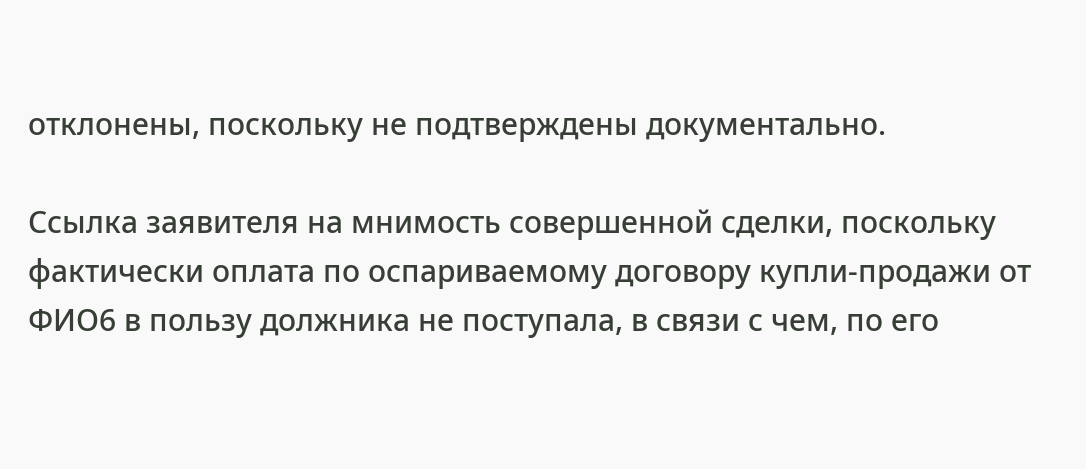отклонены, поскольку не подтверждены документально.

Ссылка заявителя на мнимость совершенной сделки, поскольку фактически оплата по оспариваемому договору купли-продажи от ФИО6 в пользу должника не поступала, в связи с чем, по его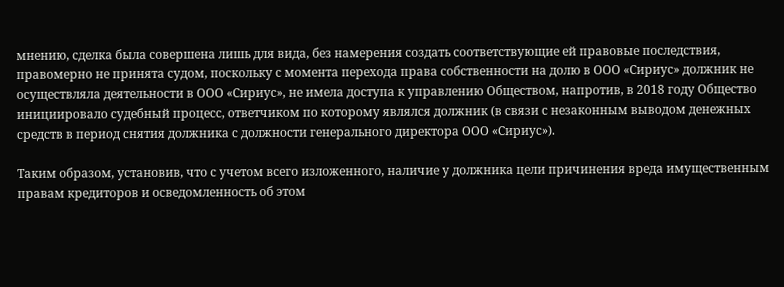мнению, сделка была совершена лишь для вида, без намерения создать соответствующие ей правовые последствия, правомерно не принята судом, поскольку с момента перехода права собственности на долю в ООО «Сириус» должник не осуществляла деятельности в ООО «Сириус», не имела доступа к управлению Обществом, напротив, в 2018 году Общество инициировало судебный процесс, ответчиком по которому являлся должник (в связи с незаконным выводом денежных средств в период снятия должника с должности генерального директора ООО «Сириус»).

Таким образом, установив, что с учетом всего изложенного, наличие у должника цели причинения вреда имущественным правам кредиторов и осведомленность об этом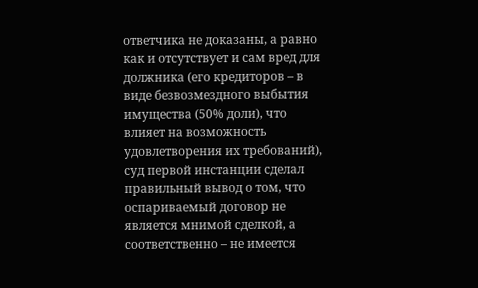ответчика не доказаны, а равно как и отсутствует и сам вред для должника (его кредиторов – в виде безвозмездного выбытия имущества (50% доли), что влияет на возможность удовлетворения их требований), суд первой инстанции сделал правильный вывод о том, что оспариваемый договор не является мнимой сделкой, а соответственно – не имеется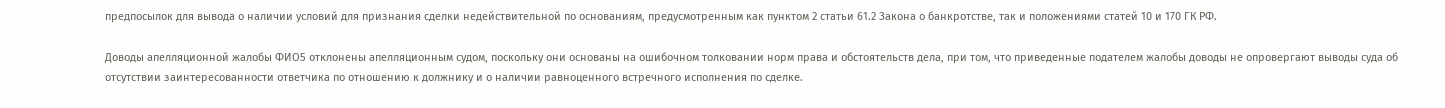предпосылок для вывода о наличии условий для признания сделки недействительной по основаниям, предусмотренным как пунктом 2 статьи 61.2 Закона о банкротстве, так и положениями статей 10 и 170 ГК РФ.

Доводы апелляционной жалобы ФИО5 отклонены апелляционным судом, поскольку они основаны на ошибочном толковании норм права и обстоятельств дела, при том, что приведенные подателем жалобы доводы не опровергают выводы суда об отсутствии заинтересованности ответчика по отношению к должнику и о наличии равноценного встречного исполнения по сделке.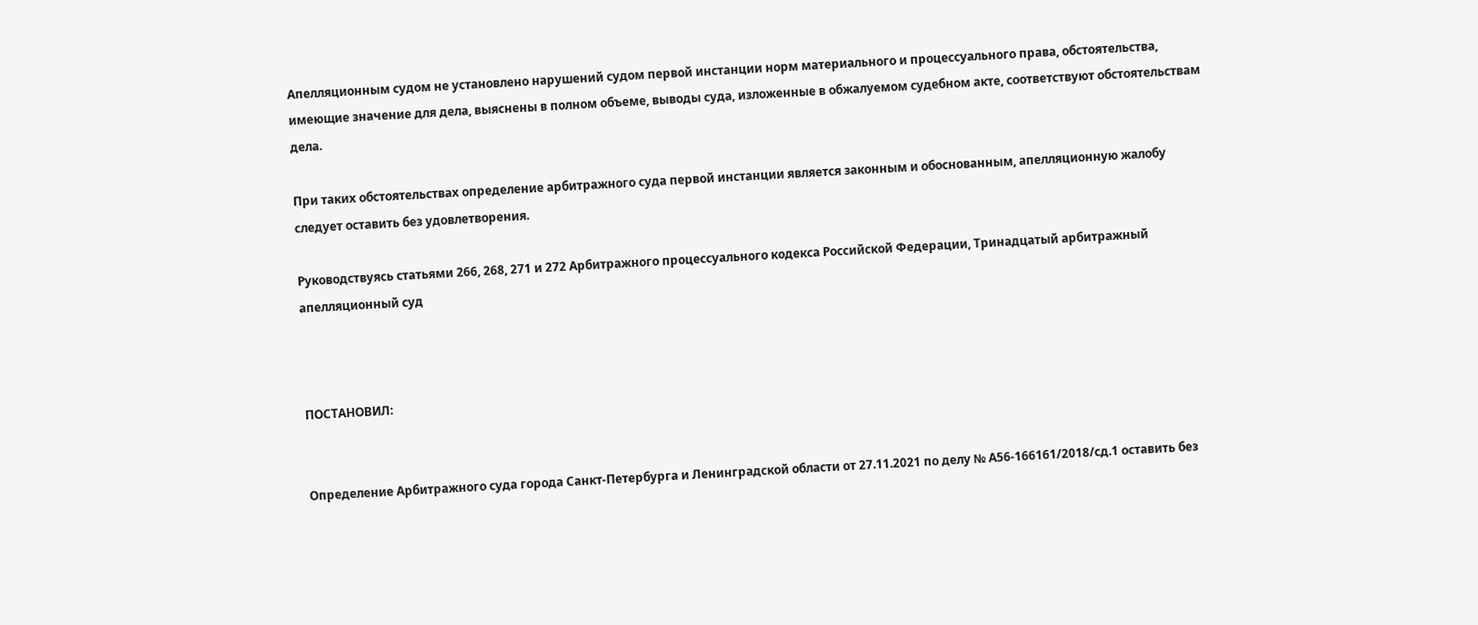Апелляционным судом не установлено нарушений судом первой инстанции норм материального и процессуального права, обстоятельства, имеющие значение для дела, выяснены в полном объеме, выводы суда, изложенные в обжалуемом судебном акте, соответствуют обстоятельствам дела.

При таких обстоятельствах определение арбитражного суда первой инстанции является законным и обоснованным, апелляционную жалобу следует оставить без удовлетворения.

Руководствуясь статьями 266, 268, 271 и 272 Арбитражного процессуального кодекса Российской Федерации, Тринадцатый арбитражный апелляционный суд



ПОСТАНОВИЛ:


Определение Арбитражного суда города Санкт-Петербурга и Ленинградской области от 27.11.2021 по делу № А56-166161/2018/сд.1 оставить без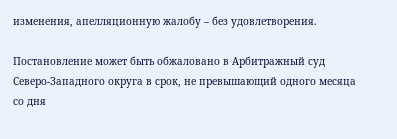изменения, апелляционную жалобу – без удовлетворения.

Постановление может быть обжаловано в Арбитражный суд Северо-Западного округа в срок, не превышающий одного месяца со дня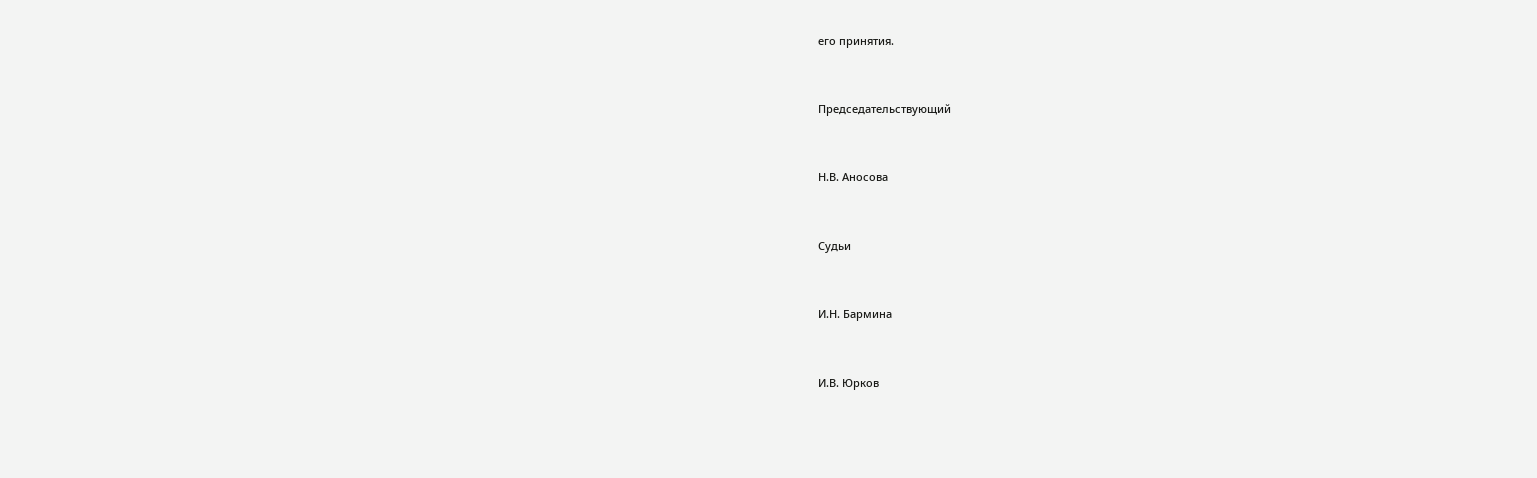его принятия.


Председательствующий


Н.В. Аносова


Судьи


И.Н. Бармина


И.В. Юрков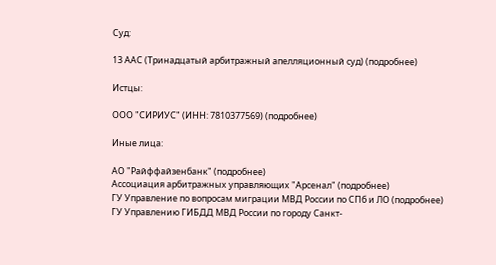Суд:

13 ААС (Тринадцатый арбитражный апелляционный суд) (подробнее)

Истцы:

ООО "СИРИУС" (ИНН: 7810377569) (подробнее)

Иные лица:

АО "Райффайзенбанк" (подробнее)
Ассоциация арбитражных управляющих "Арсенал" (подробнее)
ГУ Управление по вопросам миграции МВД России по СПб и ЛО (подробнее)
ГУ Управлению ГИБДД МВД России по городу Санкт-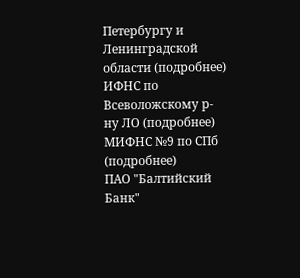Петербургу и Ленинградской области (подробнее)
ИФНС по Всеволожскому р-ну ЛО (подробнее)
МИФНС №9 по СПб (подробнее)
ПАО "Балтийский Банк"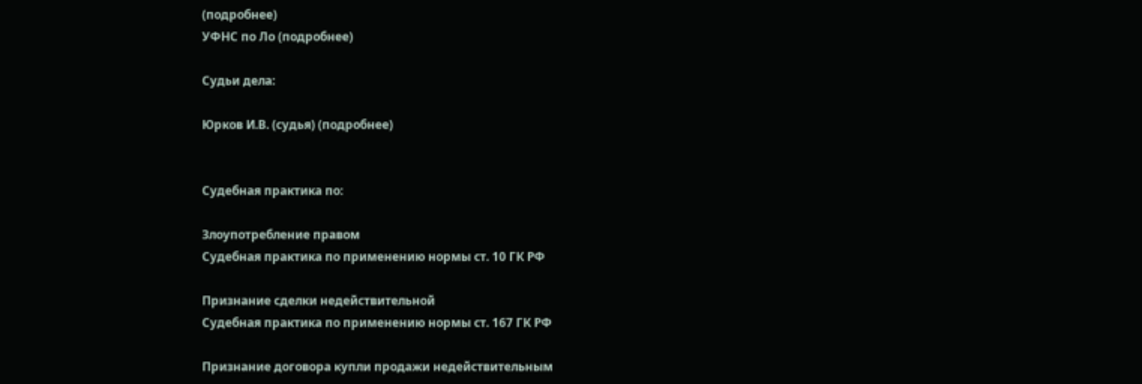(подробнее)
УФНС по Ло (подробнее)

Судьи дела:

Юрков И.В. (судья) (подробнее)


Судебная практика по:

Злоупотребление правом
Судебная практика по применению нормы ст. 10 ГК РФ

Признание сделки недействительной
Судебная практика по применению нормы ст. 167 ГК РФ

Признание договора купли продажи недействительным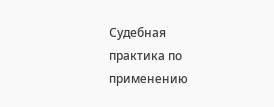Судебная практика по применению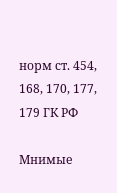норм ст. 454, 168, 170, 177, 179 ГК РФ

Мнимые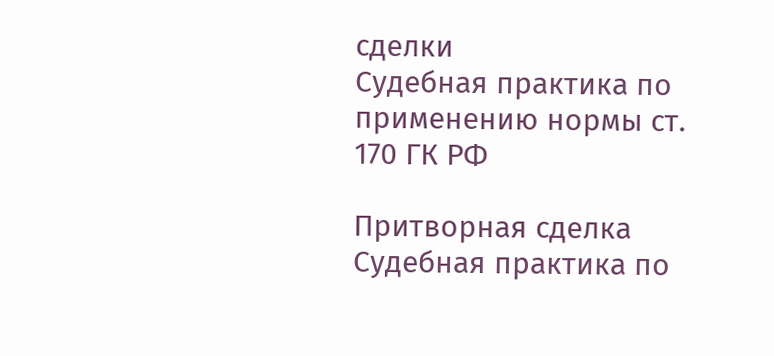сделки
Судебная практика по применению нормы ст. 170 ГК РФ

Притворная сделка
Судебная практика по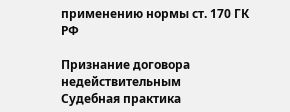применению нормы ст. 170 ГК РФ

Признание договора недействительным
Судебная практика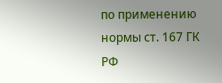по применению нормы ст. 167 ГК РФ